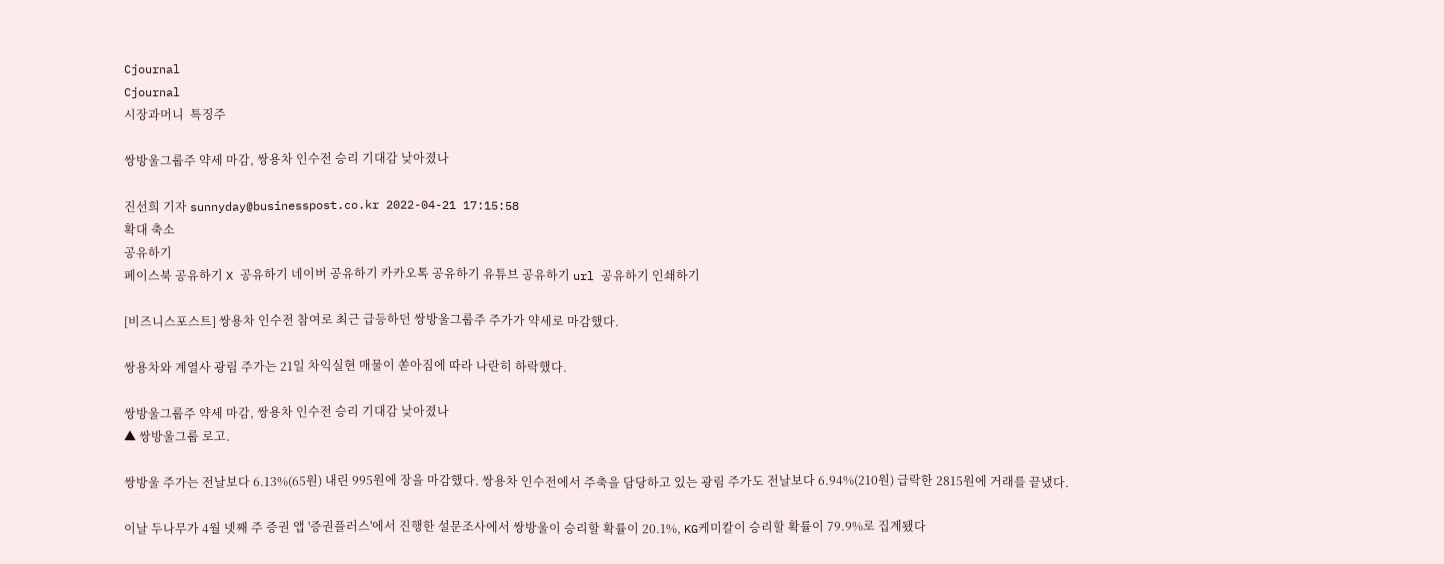Cjournal
Cjournal
시장과머니  특징주

쌍방울그룹주 약세 마감, 쌍용차 인수전 승리 기대감 낮아졌나

진선희 기자 sunnyday@businesspost.co.kr 2022-04-21 17:15:58
확대 축소
공유하기
페이스북 공유하기 X 공유하기 네이버 공유하기 카카오톡 공유하기 유튜브 공유하기 url 공유하기 인쇄하기

[비즈니스포스트] 쌍용차 인수전 참여로 최근 급등하던 쌍방울그룹주 주가가 약세로 마감했다.

쌍용차와 계열사 광림 주가는 21일 차익실현 매물이 쏟아짐에 따라 나란히 하락했다.

쌍방울그룹주 약세 마감, 쌍용차 인수전 승리 기대감 낮아졌나
▲ 쌍방울그룹 로고.

쌍방울 주가는 전날보다 6.13%(65원) 내린 995원에 장을 마감했다. 쌍용차 인수전에서 주축을 담당하고 있는 광림 주가도 전날보다 6.94%(210원) 급락한 2815원에 거래를 끝냈다.

이날 두나무가 4월 넷째 주 증권 앱 '증권플러스'에서 진행한 설문조사에서 쌍방울이 승리할 확률이 20.1%, KG케미칼이 승리할 확률이 79.9%로 집계됐다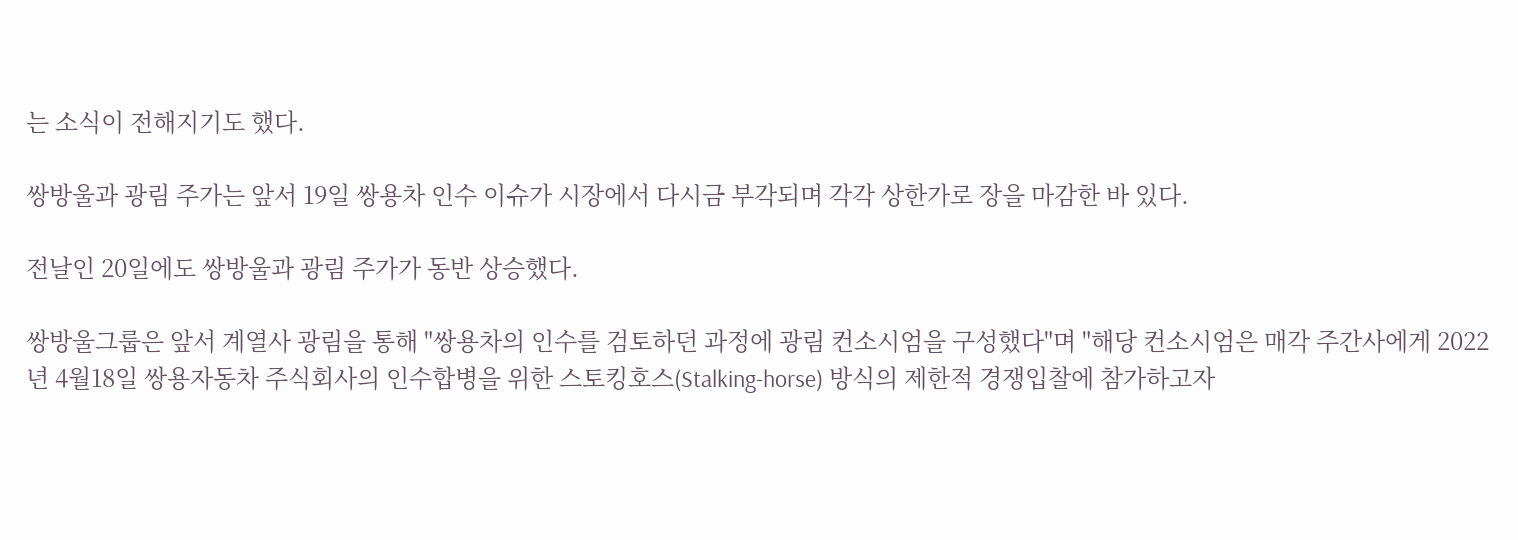는 소식이 전해지기도 했다.

쌍방울과 광림 주가는 앞서 19일 쌍용차 인수 이슈가 시장에서 다시금 부각되며 각각 상한가로 장을 마감한 바 있다.

전날인 20일에도 쌍방울과 광림 주가가 동반 상승했다.

쌍방울그룹은 앞서 계열사 광림을 통해 "쌍용차의 인수를 검토하던 과정에 광림 컨소시엄을 구성했다"며 "해당 컨소시엄은 매각 주간사에게 2022년 4월18일 쌍용자동차 주식회사의 인수합병을 위한 스토킹호스(Stalking-horse) 방식의 제한적 경쟁입찰에 참가하고자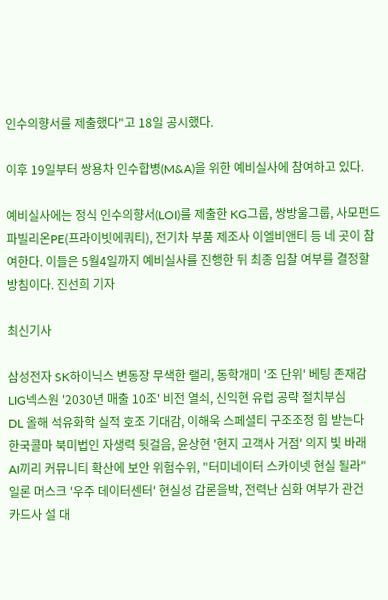인수의향서를 제출했다"고 18일 공시했다.

이후 19일부터 쌍용차 인수합병(M&A)을 위한 예비실사에 참여하고 있다.

예비실사에는 정식 인수의향서(LOI)를 제출한 KG그룹, 쌍방울그룹, 사모펀드 파빌리온PE(프라이빗에쿼티), 전기차 부품 제조사 이엘비앤티 등 네 곳이 참여한다. 이들은 5월4일까지 예비실사를 진행한 뒤 최종 입찰 여부를 결정할 방침이다. 진선희 기자

최신기사

삼성전자 SK하이닉스 변동장 무색한 랠리, 동학개미 '조 단위' 베팅 존재감
LIG넥스원 '2030년 매출 10조' 비전 열쇠, 신익현 유럽 공략 절치부심
DL 올해 석유화학 실적 호조 기대감, 이해욱 스페셜티 구조조정 힘 받는다
한국콜마 북미법인 자생력 뒷걸음, 윤상현 '현지 고객사 거점' 의지 빛 바래
AI끼리 커뮤니티 확산에 보안 위험수위, "터미네이터 스카이넷 현실 될라"
일론 머스크 '우주 데이터센터' 현실성 갑론을박, 전력난 심화 여부가 관건
카드사 설 대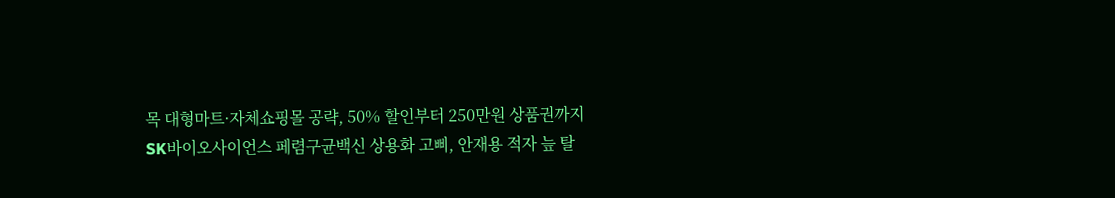목 대형마트·자체쇼핑몰 공략, 50% 할인부터 250만원 상품권까지
SK바이오사이언스 페렴구균백신 상용화 고삐, 안재용 적자 늪 탈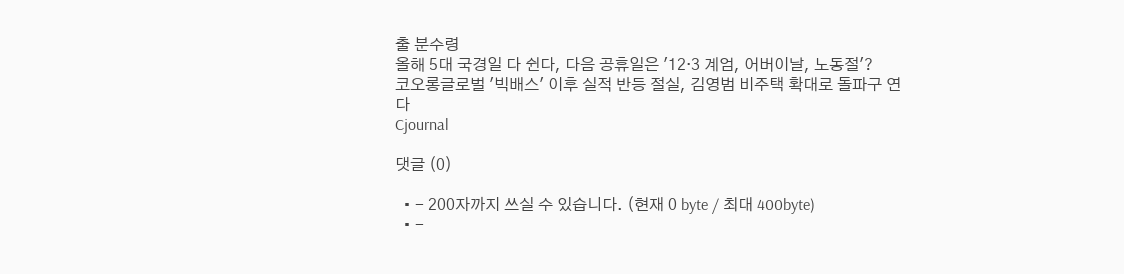출 분수령
올해 5대 국경일 다 쉰다, 다음 공휴일은 '12·3 계엄, 어버이날, 노동절'?
코오롱글로벌 '빅배스' 이후 실적 반등 절실, 김영범 비주택 확대로 돌파구 연다
Cjournal

댓글 (0)

  • - 200자까지 쓰실 수 있습니다. (현재 0 byte / 최대 400byte)
  • -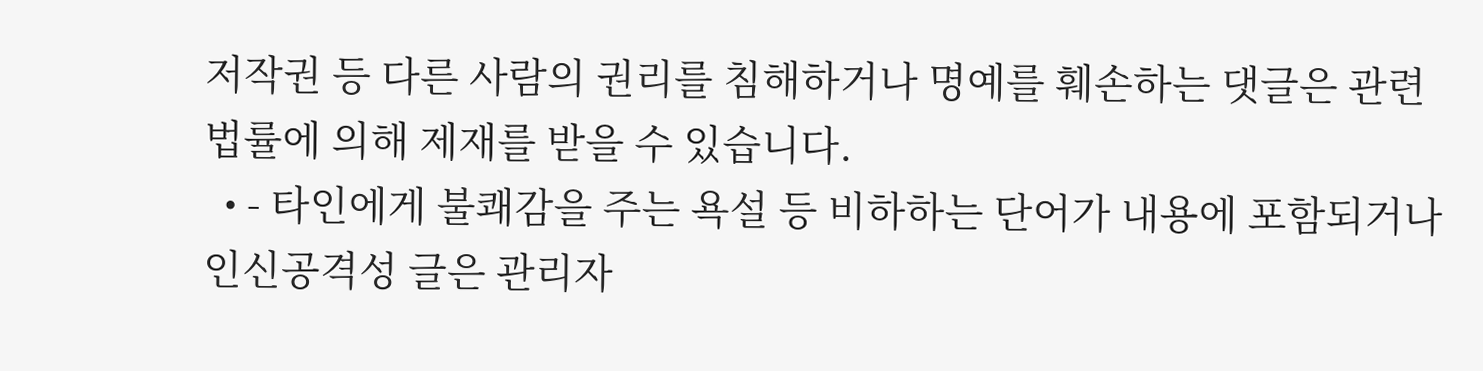저작권 등 다른 사람의 권리를 침해하거나 명예를 훼손하는 댓글은 관련 법률에 의해 제재를 받을 수 있습니다.
  • - 타인에게 불쾌감을 주는 욕설 등 비하하는 단어가 내용에 포함되거나 인신공격성 글은 관리자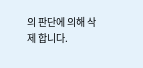의 판단에 의해 삭제 합니다.